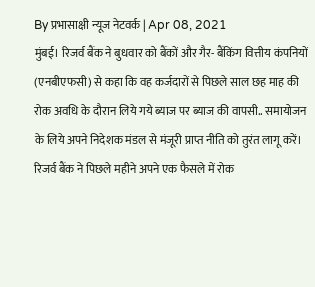By प्रभासाक्षी न्यूज नेटवर्क | Apr 08, 2021
मुंबई। रिजर्व बैंक ने बुधवार को बैंकों और गैर- बैंकिंग वित्तीय कंपनियों (एनबीएफसी) से कहा कि वह कर्जदारों से पिछले साल छह माह की रोक अवधि के दौरान लिये गये ब्याज पर ब्याज की वापसी.. समायोजन के लिये अपने निदेशक मंडल से मंजूरी प्राप्त नीति को तुरंत लागू करें। रिजर्व बैंक ने पिछले महीने अपने एक फैसले में रोक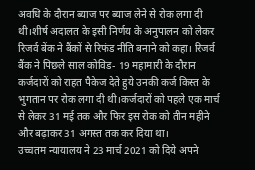अवधि के दौरान ब्याज पर ब्याज लेने से रोक लगा दी थी।शीर्ष अदालत के इसी निर्णय के अनुपालन को लेकर रिजर्व बेंक ने बैंकों से रिफंड नीति बनाने को कहा। रिजर्व बैंक ने पिछले साल कोविड- 19 महामारी के दौरान कर्जदारों को राहत पैकेज देते हुये उनकी कर्ज किस्त के भुगतान पर रोक लगा दी थी।कर्जदारों को पहले एक मार्च से लेकर 31 मई तक और फिर इस रोक को तीन महीने और बढ़ाकर 31 अगस्त तक कर दिया था।
उच्चतम न्यायालय ने 23 मार्च 2021 को दिये अपने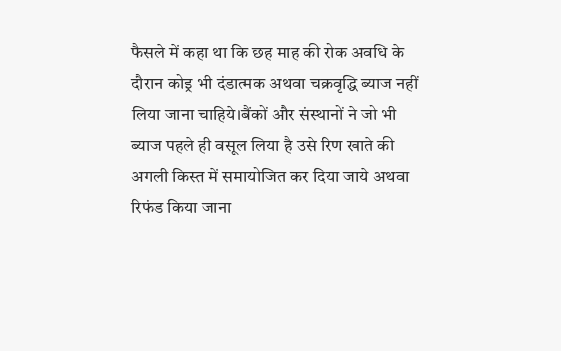फैसले में कहा था कि छह माह की रोक अवधि के दौरान कोइ्र भी दंडात्मक अथवा चक्रवृद्धि ब्याज नहीं लिया जाना चाहिये।बैंकों और संस्थानों ने जो भी ब्याज पहले ही वसूल लिया है उसे रिण खाते की अगली किस्त में समायोजित कर दिया जाये अथवा रिफंड किया जाना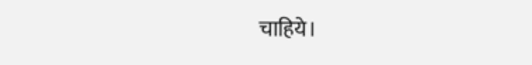चाहिये।